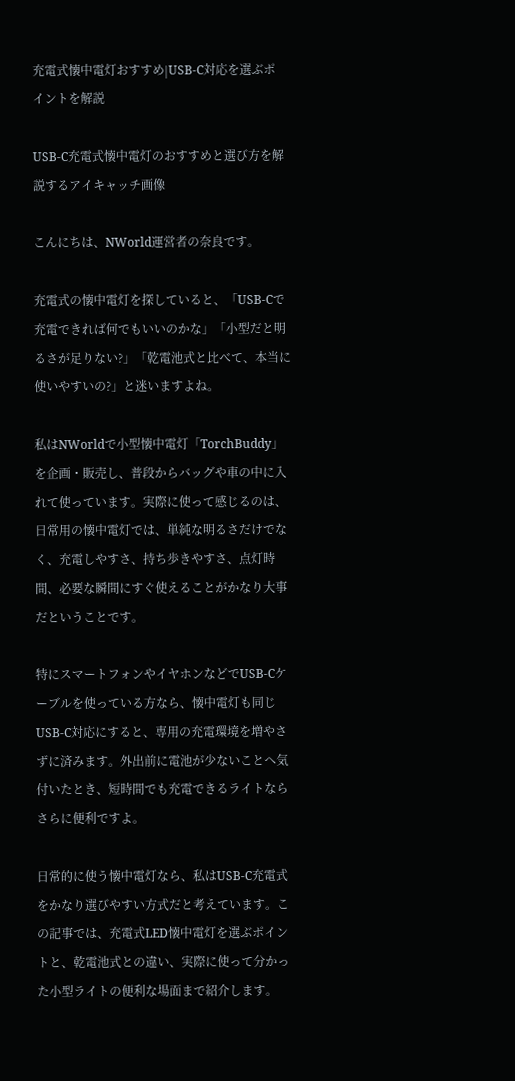充電式懐中電灯おすすめ|USB-C対応を選ぶポイントを解説

USB-C充電式懐中電灯のおすすめと選び方を解説するアイキャッチ画像

こんにちは、NWorld運営者の奈良です。

充電式の懐中電灯を探していると、「USB-Cで充電できれば何でもいいのかな」「小型だと明るさが足りない?」「乾電池式と比べて、本当に使いやすいの?」と迷いますよね。

私はNWorldで小型懐中電灯「TorchBuddy」を企画・販売し、普段からバッグや車の中に入れて使っています。実際に使って感じるのは、日常用の懐中電灯では、単純な明るさだけでなく、充電しやすさ、持ち歩きやすさ、点灯時間、必要な瞬間にすぐ使えることがかなり大事だということです。

特にスマートフォンやイヤホンなどでUSB-Cケーブルを使っている方なら、懐中電灯も同じUSB-C対応にすると、専用の充電環境を増やさずに済みます。外出前に電池が少ないことへ気付いたとき、短時間でも充電できるライトならさらに便利ですよ。

日常的に使う懐中電灯なら、私はUSB-C充電式をかなり選びやすい方式だと考えています。この記事では、充電式LED懐中電灯を選ぶポイントと、乾電池式との違い、実際に使って分かった小型ライトの便利な場面まで紹介します。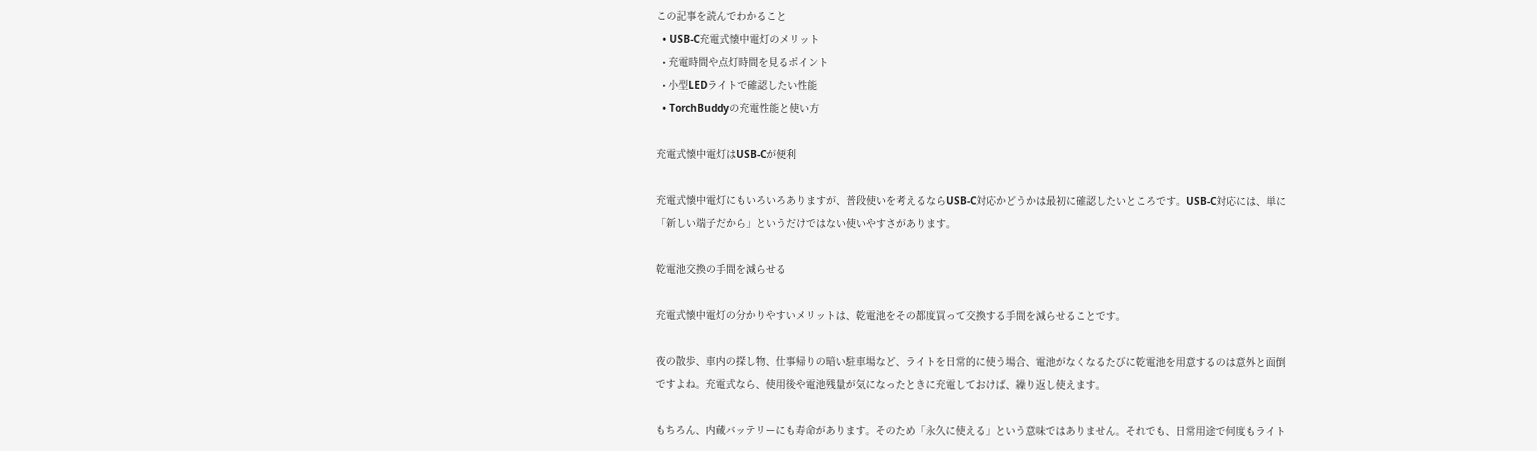この記事を読んでわかること
  • USB-C充電式懐中電灯のメリット
  • 充電時間や点灯時間を見るポイント
  • 小型LEDライトで確認したい性能
  • TorchBuddyの充電性能と使い方

充電式懐中電灯はUSB-Cが便利

充電式懐中電灯にもいろいろありますが、普段使いを考えるならUSB-C対応かどうかは最初に確認したいところです。USB-C対応には、単に「新しい端子だから」というだけではない使いやすさがあります。

乾電池交換の手間を減らせる

充電式懐中電灯の分かりやすいメリットは、乾電池をその都度買って交換する手間を減らせることです。

夜の散歩、車内の探し物、仕事帰りの暗い駐車場など、ライトを日常的に使う場合、電池がなくなるたびに乾電池を用意するのは意外と面倒ですよね。充電式なら、使用後や電池残量が気になったときに充電しておけば、繰り返し使えます。

もちろん、内蔵バッテリーにも寿命があります。そのため「永久に使える」という意味ではありません。それでも、日常用途で何度もライト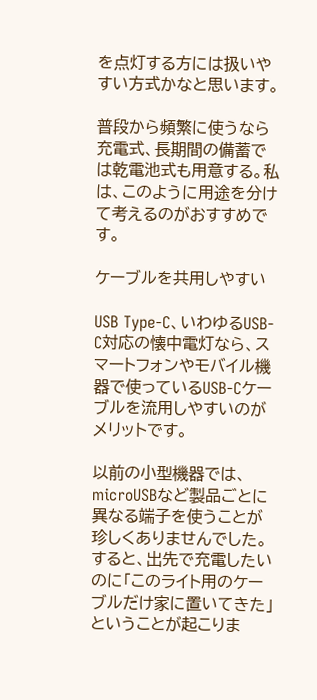を点灯する方には扱いやすい方式かなと思います。

普段から頻繁に使うなら充電式、長期間の備蓄では乾電池式も用意する。私は、このように用途を分けて考えるのがおすすめです。

ケーブルを共用しやすい

USB Type-C、いわゆるUSB-C対応の懐中電灯なら、スマートフォンやモバイル機器で使っているUSB-Cケーブルを流用しやすいのがメリットです。

以前の小型機器では、microUSBなど製品ごとに異なる端子を使うことが珍しくありませんでした。すると、出先で充電したいのに「このライト用のケーブルだけ家に置いてきた」ということが起こりま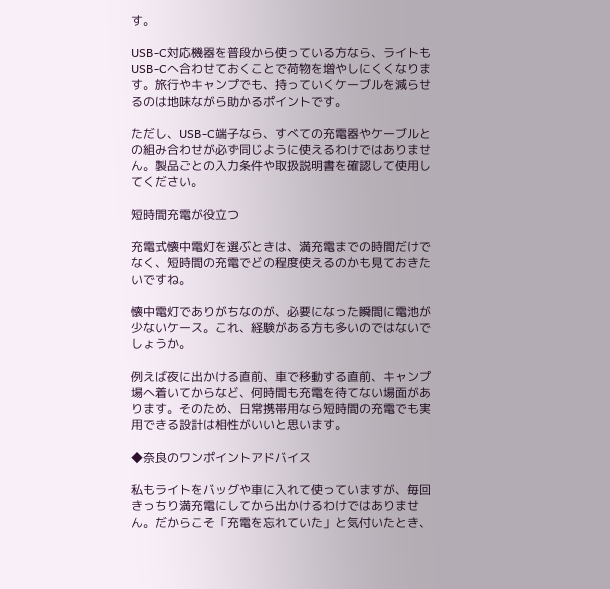す。

USB-C対応機器を普段から使っている方なら、ライトもUSB-Cへ合わせておくことで荷物を増やしにくくなります。旅行やキャンプでも、持っていくケーブルを減らせるのは地味ながら助かるポイントです。

ただし、USB-C端子なら、すべての充電器やケーブルとの組み合わせが必ず同じように使えるわけではありません。製品ごとの入力条件や取扱説明書を確認して使用してください。

短時間充電が役立つ

充電式懐中電灯を選ぶときは、満充電までの時間だけでなく、短時間の充電でどの程度使えるのかも見ておきたいですね。

懐中電灯でありがちなのが、必要になった瞬間に電池が少ないケース。これ、経験がある方も多いのではないでしょうか。

例えば夜に出かける直前、車で移動する直前、キャンプ場へ着いてからなど、何時間も充電を待てない場面があります。そのため、日常携帯用なら短時間の充電でも実用できる設計は相性がいいと思います。

◆奈良のワンポイントアドバイス

私もライトをバッグや車に入れて使っていますが、毎回きっちり満充電にしてから出かけるわけではありません。だからこそ「充電を忘れていた」と気付いたとき、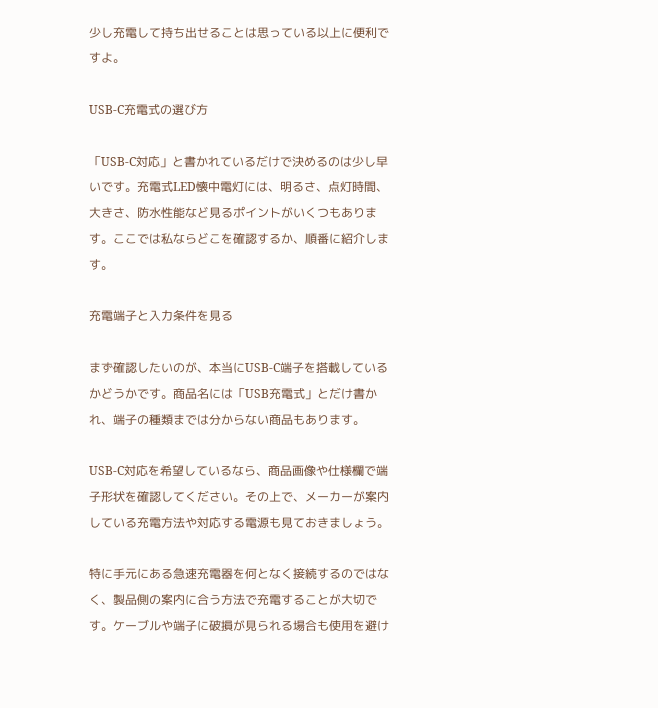少し充電して持ち出せることは思っている以上に便利ですよ。

USB-C充電式の選び方

「USB-C対応」と書かれているだけで決めるのは少し早いです。充電式LED懐中電灯には、明るさ、点灯時間、大きさ、防水性能など見るポイントがいくつもあります。ここでは私ならどこを確認するか、順番に紹介します。

充電端子と入力条件を見る

まず確認したいのが、本当にUSB-C端子を搭載しているかどうかです。商品名には「USB充電式」とだけ書かれ、端子の種類までは分からない商品もあります。

USB-C対応を希望しているなら、商品画像や仕様欄で端子形状を確認してください。その上で、メーカーが案内している充電方法や対応する電源も見ておきましょう。

特に手元にある急速充電器を何となく接続するのではなく、製品側の案内に合う方法で充電することが大切です。ケーブルや端子に破損が見られる場合も使用を避け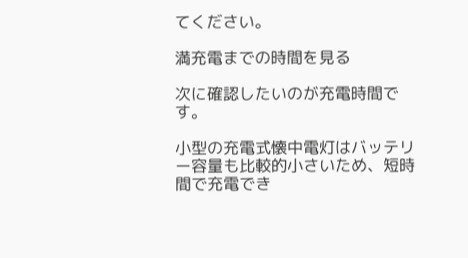てください。

満充電までの時間を見る

次に確認したいのが充電時間です。

小型の充電式懐中電灯はバッテリー容量も比較的小さいため、短時間で充電でき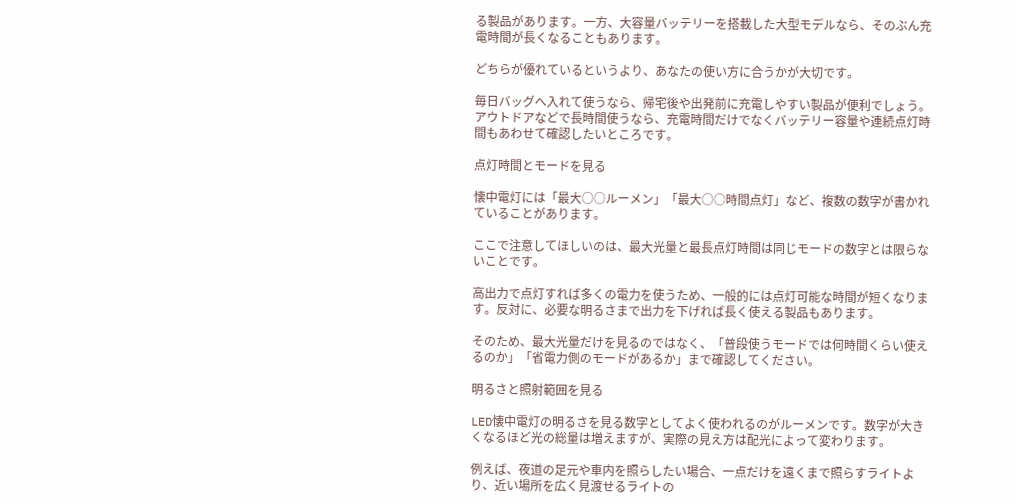る製品があります。一方、大容量バッテリーを搭載した大型モデルなら、そのぶん充電時間が長くなることもあります。

どちらが優れているというより、あなたの使い方に合うかが大切です。

毎日バッグへ入れて使うなら、帰宅後や出発前に充電しやすい製品が便利でしょう。アウトドアなどで長時間使うなら、充電時間だけでなくバッテリー容量や連続点灯時間もあわせて確認したいところです。

点灯時間とモードを見る

懐中電灯には「最大○○ルーメン」「最大○○時間点灯」など、複数の数字が書かれていることがあります。

ここで注意してほしいのは、最大光量と最長点灯時間は同じモードの数字とは限らないことです。

高出力で点灯すれば多くの電力を使うため、一般的には点灯可能な時間が短くなります。反対に、必要な明るさまで出力を下げれば長く使える製品もあります。

そのため、最大光量だけを見るのではなく、「普段使うモードでは何時間くらい使えるのか」「省電力側のモードがあるか」まで確認してください。

明るさと照射範囲を見る

LED懐中電灯の明るさを見る数字としてよく使われるのがルーメンです。数字が大きくなるほど光の総量は増えますが、実際の見え方は配光によって変わります。

例えば、夜道の足元や車内を照らしたい場合、一点だけを遠くまで照らすライトより、近い場所を広く見渡せるライトの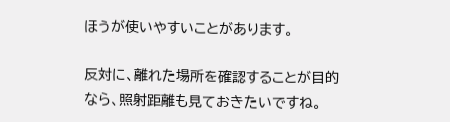ほうが使いやすいことがあります。

反対に、離れた場所を確認することが目的なら、照射距離も見ておきたいですね。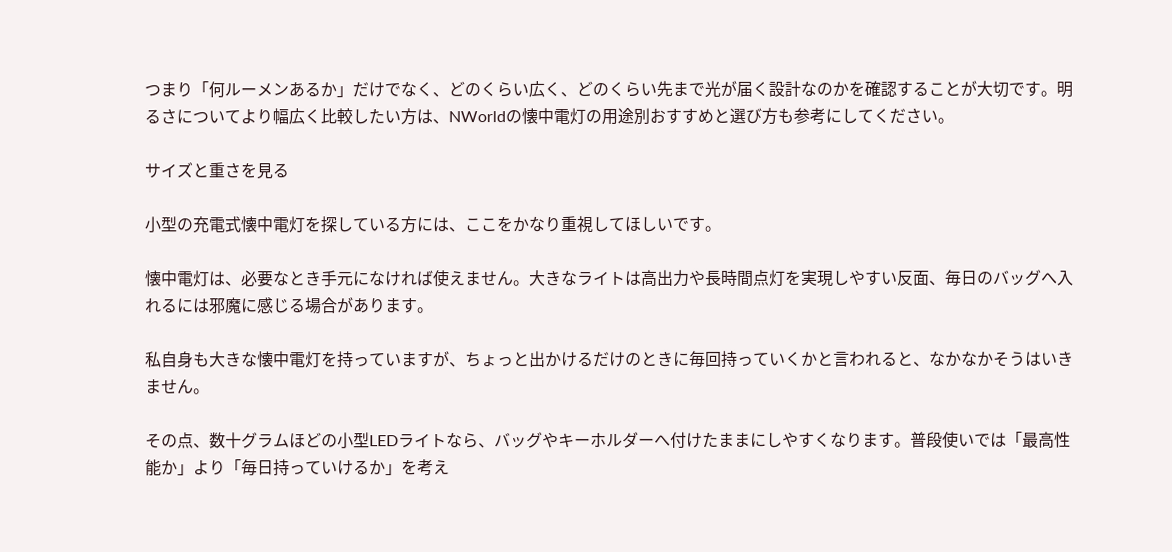つまり「何ルーメンあるか」だけでなく、どのくらい広く、どのくらい先まで光が届く設計なのかを確認することが大切です。明るさについてより幅広く比較したい方は、NWorldの懐中電灯の用途別おすすめと選び方も参考にしてください。

サイズと重さを見る

小型の充電式懐中電灯を探している方には、ここをかなり重視してほしいです。

懐中電灯は、必要なとき手元になければ使えません。大きなライトは高出力や長時間点灯を実現しやすい反面、毎日のバッグへ入れるには邪魔に感じる場合があります。

私自身も大きな懐中電灯を持っていますが、ちょっと出かけるだけのときに毎回持っていくかと言われると、なかなかそうはいきません。

その点、数十グラムほどの小型LEDライトなら、バッグやキーホルダーへ付けたままにしやすくなります。普段使いでは「最高性能か」より「毎日持っていけるか」を考え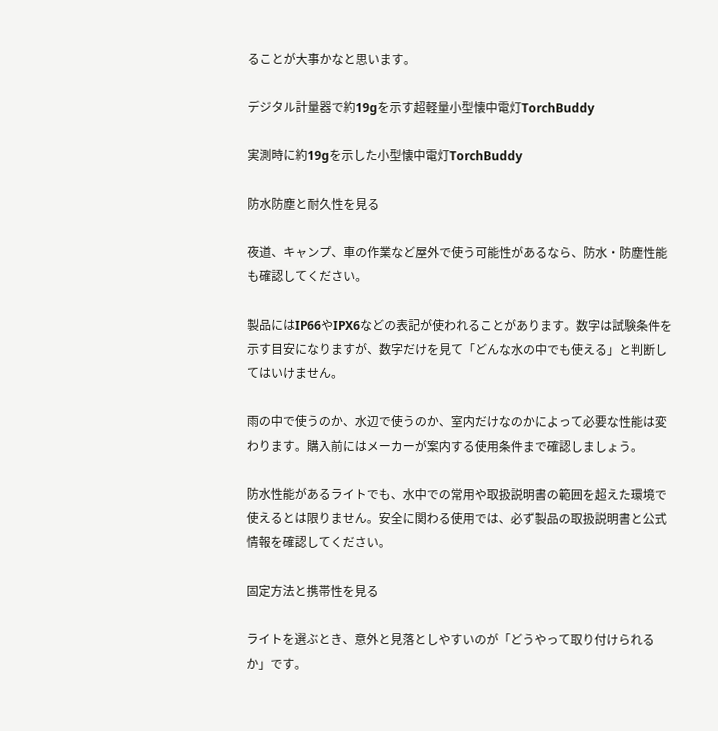ることが大事かなと思います。

デジタル計量器で約19gを示す超軽量小型懐中電灯TorchBuddy

実測時に約19gを示した小型懐中電灯TorchBuddy

防水防塵と耐久性を見る

夜道、キャンプ、車の作業など屋外で使う可能性があるなら、防水・防塵性能も確認してください。

製品にはIP66やIPX6などの表記が使われることがあります。数字は試験条件を示す目安になりますが、数字だけを見て「どんな水の中でも使える」と判断してはいけません。

雨の中で使うのか、水辺で使うのか、室内だけなのかによって必要な性能は変わります。購入前にはメーカーが案内する使用条件まで確認しましょう。

防水性能があるライトでも、水中での常用や取扱説明書の範囲を超えた環境で使えるとは限りません。安全に関わる使用では、必ず製品の取扱説明書と公式情報を確認してください。

固定方法と携帯性を見る

ライトを選ぶとき、意外と見落としやすいのが「どうやって取り付けられるか」です。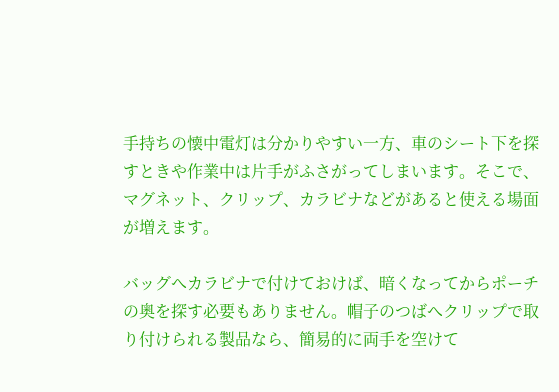手持ちの懐中電灯は分かりやすい一方、車のシート下を探すときや作業中は片手がふさがってしまいます。そこで、マグネット、クリップ、カラビナなどがあると使える場面が増えます。

バッグへカラビナで付けておけば、暗くなってからポーチの奥を探す必要もありません。帽子のつばへクリップで取り付けられる製品なら、簡易的に両手を空けて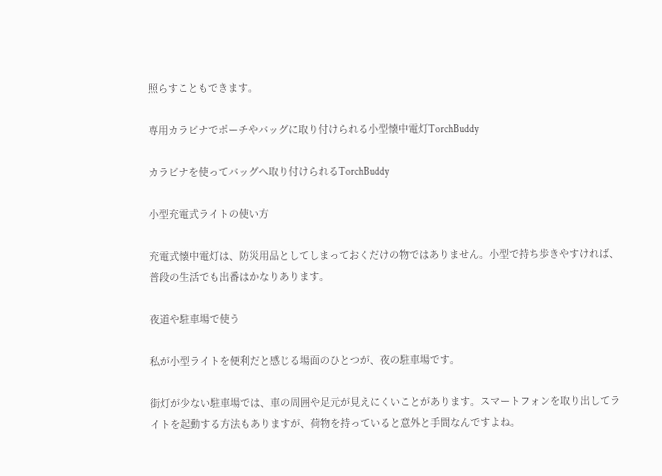照らすこともできます。

専用カラビナでポーチやバッグに取り付けられる小型懐中電灯TorchBuddy

カラビナを使ってバッグへ取り付けられるTorchBuddy

小型充電式ライトの使い方

充電式懐中電灯は、防災用品としてしまっておくだけの物ではありません。小型で持ち歩きやすければ、普段の生活でも出番はかなりあります。

夜道や駐車場で使う

私が小型ライトを便利だと感じる場面のひとつが、夜の駐車場です。

街灯が少ない駐車場では、車の周囲や足元が見えにくいことがあります。スマートフォンを取り出してライトを起動する方法もありますが、荷物を持っていると意外と手間なんですよね。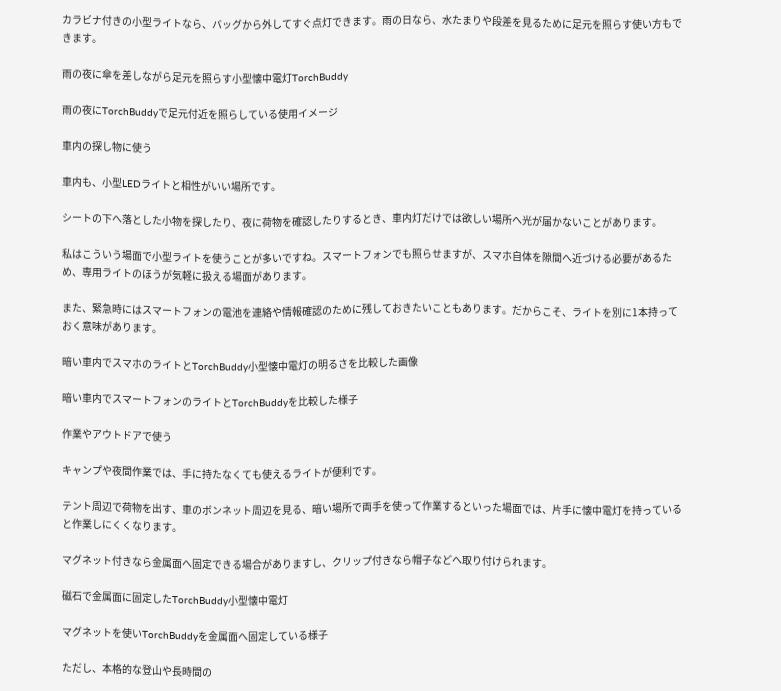カラビナ付きの小型ライトなら、バッグから外してすぐ点灯できます。雨の日なら、水たまりや段差を見るために足元を照らす使い方もできます。

雨の夜に傘を差しながら足元を照らす小型懐中電灯TorchBuddy

雨の夜にTorchBuddyで足元付近を照らしている使用イメージ

車内の探し物に使う

車内も、小型LEDライトと相性がいい場所です。

シートの下へ落とした小物を探したり、夜に荷物を確認したりするとき、車内灯だけでは欲しい場所へ光が届かないことがあります。

私はこういう場面で小型ライトを使うことが多いですね。スマートフォンでも照らせますが、スマホ自体を隙間へ近づける必要があるため、専用ライトのほうが気軽に扱える場面があります。

また、緊急時にはスマートフォンの電池を連絡や情報確認のために残しておきたいこともあります。だからこそ、ライトを別に1本持っておく意味があります。

暗い車内でスマホのライトとTorchBuddy小型懐中電灯の明るさを比較した画像

暗い車内でスマートフォンのライトとTorchBuddyを比較した様子

作業やアウトドアで使う

キャンプや夜間作業では、手に持たなくても使えるライトが便利です。

テント周辺で荷物を出す、車のボンネット周辺を見る、暗い場所で両手を使って作業するといった場面では、片手に懐中電灯を持っていると作業しにくくなります。

マグネット付きなら金属面へ固定できる場合がありますし、クリップ付きなら帽子などへ取り付けられます。

磁石で金属面に固定したTorchBuddy小型懐中電灯

マグネットを使いTorchBuddyを金属面へ固定している様子

ただし、本格的な登山や長時間の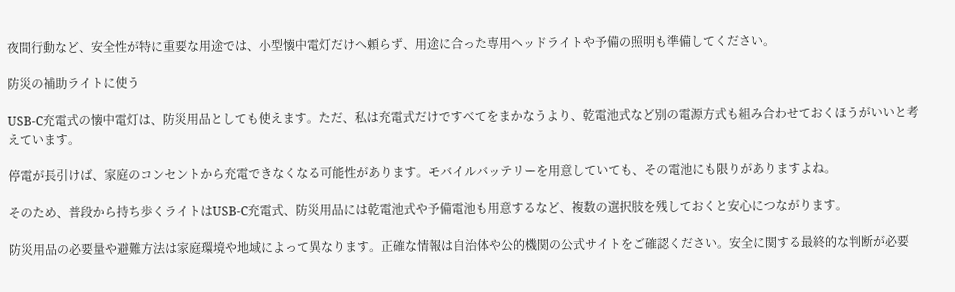夜間行動など、安全性が特に重要な用途では、小型懐中電灯だけへ頼らず、用途に合った専用ヘッドライトや予備の照明も準備してください。

防災の補助ライトに使う

USB-C充電式の懐中電灯は、防災用品としても使えます。ただ、私は充電式だけですべてをまかなうより、乾電池式など別の電源方式も組み合わせておくほうがいいと考えています。

停電が長引けば、家庭のコンセントから充電できなくなる可能性があります。モバイルバッテリーを用意していても、その電池にも限りがありますよね。

そのため、普段から持ち歩くライトはUSB-C充電式、防災用品には乾電池式や予備電池も用意するなど、複数の選択肢を残しておくと安心につながります。

防災用品の必要量や避難方法は家庭環境や地域によって異なります。正確な情報は自治体や公的機関の公式サイトをご確認ください。安全に関する最終的な判断が必要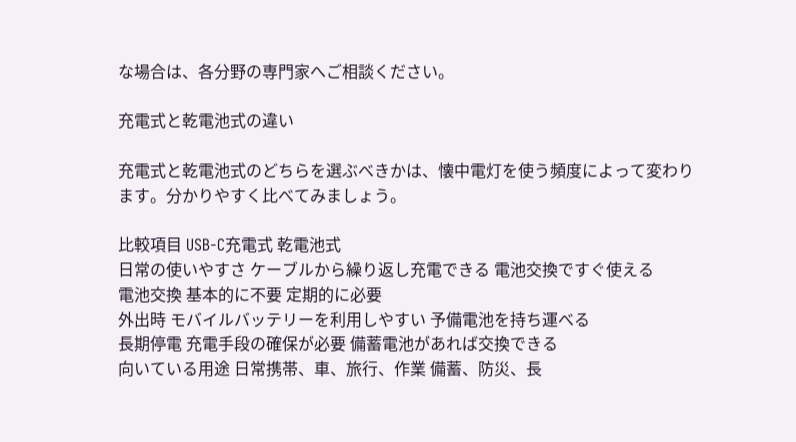な場合は、各分野の専門家へご相談ください。

充電式と乾電池式の違い

充電式と乾電池式のどちらを選ぶべきかは、懐中電灯を使う頻度によって変わります。分かりやすく比べてみましょう。

比較項目 USB-C充電式 乾電池式
日常の使いやすさ ケーブルから繰り返し充電できる 電池交換ですぐ使える
電池交換 基本的に不要 定期的に必要
外出時 モバイルバッテリーを利用しやすい 予備電池を持ち運べる
長期停電 充電手段の確保が必要 備蓄電池があれば交換できる
向いている用途 日常携帯、車、旅行、作業 備蓄、防災、長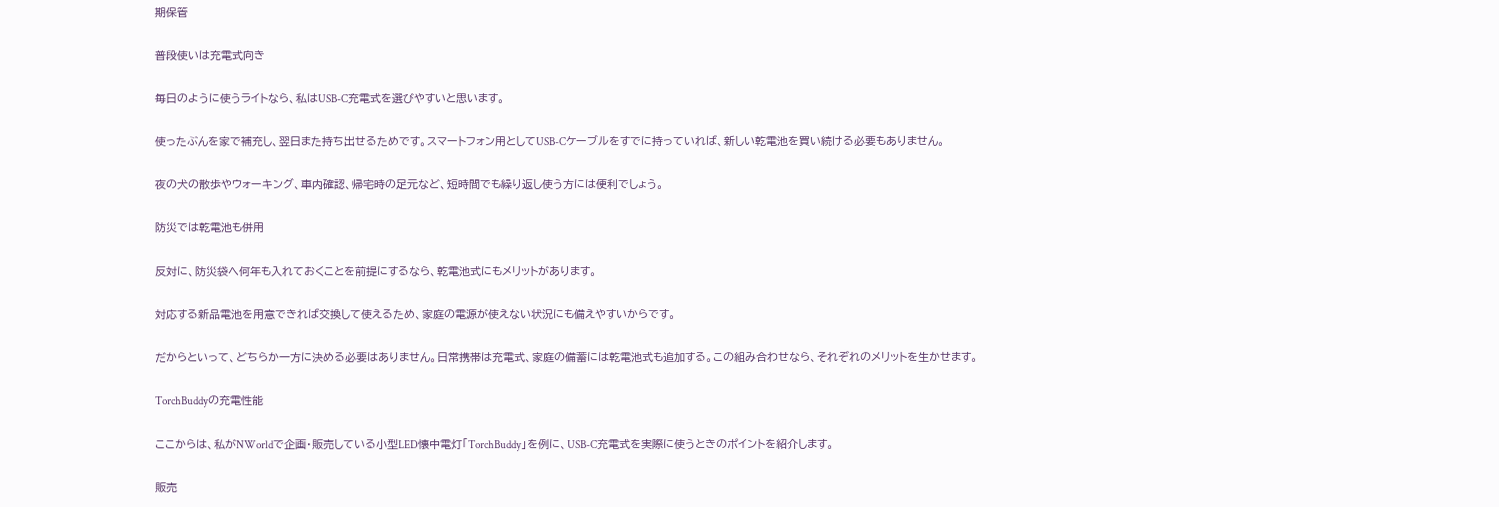期保管

普段使いは充電式向き

毎日のように使うライトなら、私はUSB-C充電式を選びやすいと思います。

使ったぶんを家で補充し、翌日また持ち出せるためです。スマートフォン用としてUSB-Cケーブルをすでに持っていれば、新しい乾電池を買い続ける必要もありません。

夜の犬の散歩やウォーキング、車内確認、帰宅時の足元など、短時間でも繰り返し使う方には便利でしょう。

防災では乾電池も併用

反対に、防災袋へ何年も入れておくことを前提にするなら、乾電池式にもメリットがあります。

対応する新品電池を用意できれば交換して使えるため、家庭の電源が使えない状況にも備えやすいからです。

だからといって、どちらか一方に決める必要はありません。日常携帯は充電式、家庭の備蓄には乾電池式も追加する。この組み合わせなら、それぞれのメリットを生かせます。

TorchBuddyの充電性能

ここからは、私がNWorldで企画・販売している小型LED懐中電灯「TorchBuddy」を例に、USB-C充電式を実際に使うときのポイントを紹介します。

販売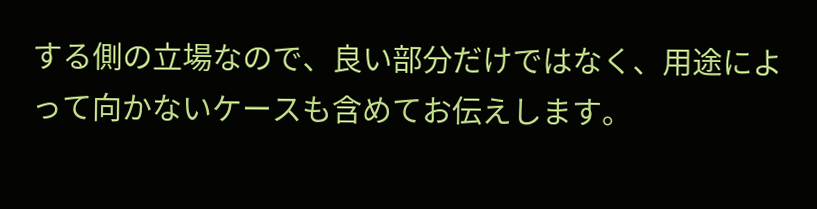する側の立場なので、良い部分だけではなく、用途によって向かないケースも含めてお伝えします。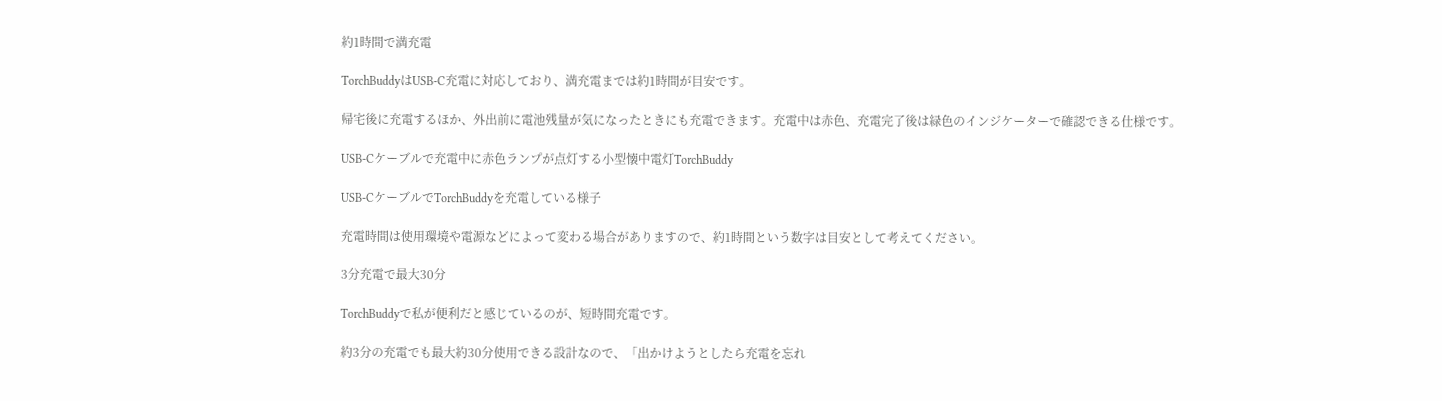約1時間で満充電

TorchBuddyはUSB-C充電に対応しており、満充電までは約1時間が目安です。

帰宅後に充電するほか、外出前に電池残量が気になったときにも充電できます。充電中は赤色、充電完了後は緑色のインジケーターで確認できる仕様です。

USB-Cケーブルで充電中に赤色ランプが点灯する小型懐中電灯TorchBuddy

USB-CケーブルでTorchBuddyを充電している様子

充電時間は使用環境や電源などによって変わる場合がありますので、約1時間という数字は目安として考えてください。

3分充電で最大30分

TorchBuddyで私が便利だと感じているのが、短時間充電です。

約3分の充電でも最大約30分使用できる設計なので、「出かけようとしたら充電を忘れ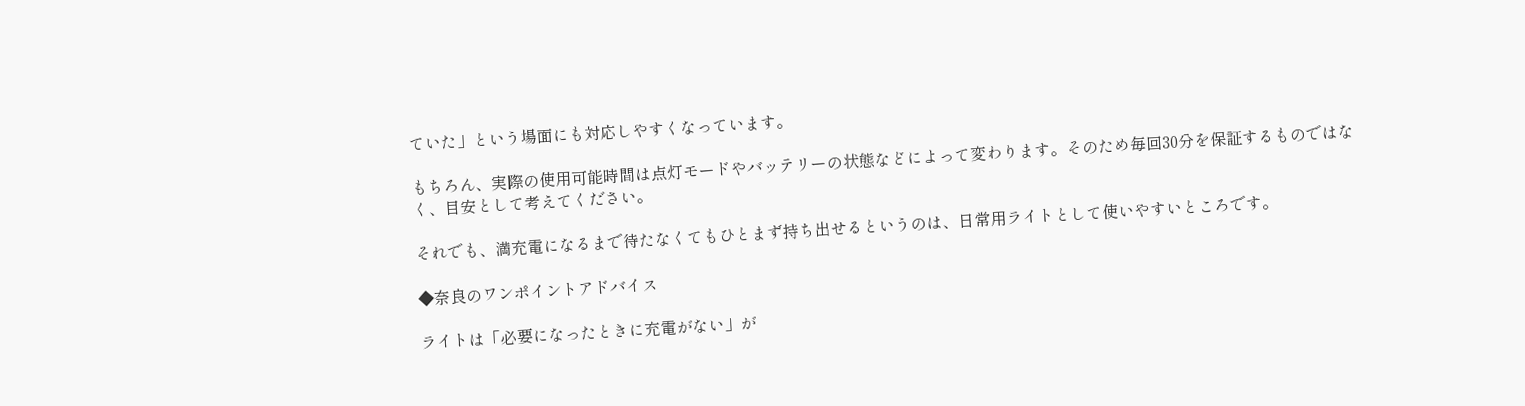ていた」という場面にも対応しやすくなっています。

もちろん、実際の使用可能時間は点灯モードやバッテリーの状態などによって変わります。そのため毎回30分を保証するものではなく、目安として考えてください。

それでも、満充電になるまで待たなくてもひとまず持ち出せるというのは、日常用ライトとして使いやすいところです。

◆奈良のワンポイントアドバイス

ライトは「必要になったときに充電がない」が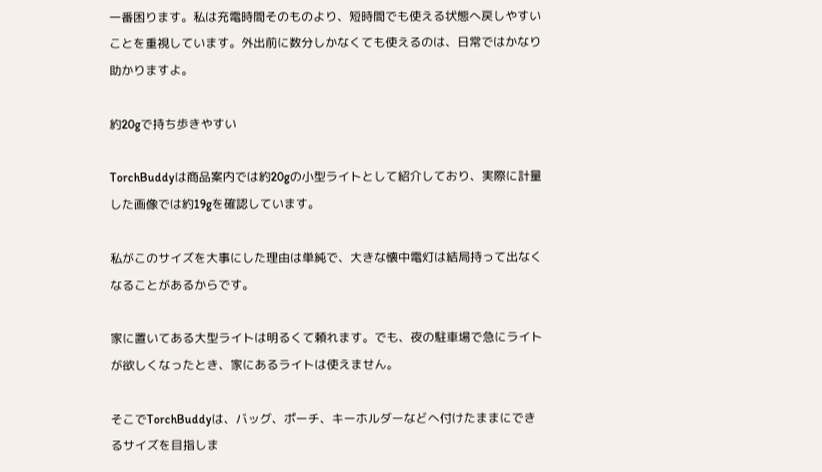一番困ります。私は充電時間そのものより、短時間でも使える状態へ戻しやすいことを重視しています。外出前に数分しかなくても使えるのは、日常ではかなり助かりますよ。

約20gで持ち歩きやすい

TorchBuddyは商品案内では約20gの小型ライトとして紹介しており、実際に計量した画像では約19gを確認しています。

私がこのサイズを大事にした理由は単純で、大きな懐中電灯は結局持って出なくなることがあるからです。

家に置いてある大型ライトは明るくて頼れます。でも、夜の駐車場で急にライトが欲しくなったとき、家にあるライトは使えません。

そこでTorchBuddyは、バッグ、ポーチ、キーホルダーなどへ付けたままにできるサイズを目指しま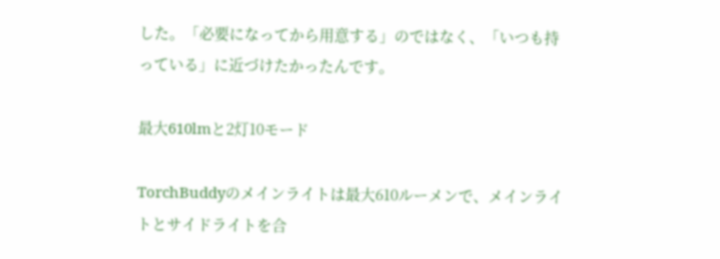した。「必要になってから用意する」のではなく、「いつも持っている」に近づけたかったんです。

最大610lmと2灯10モード

TorchBuddyのメインライトは最大610ルーメンで、メインライトとサイドライトを合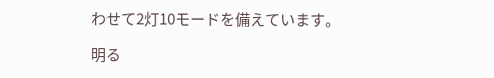わせて2灯10モードを備えています。

明る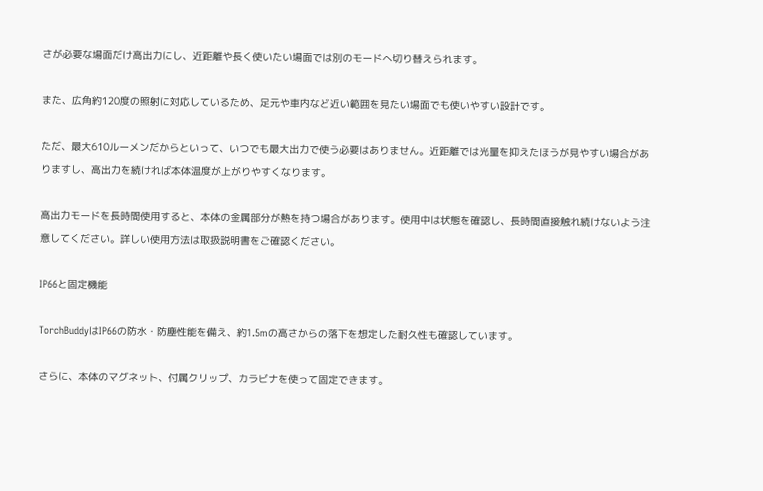さが必要な場面だけ高出力にし、近距離や長く使いたい場面では別のモードへ切り替えられます。

また、広角約120度の照射に対応しているため、足元や車内など近い範囲を見たい場面でも使いやすい設計です。

ただ、最大610ルーメンだからといって、いつでも最大出力で使う必要はありません。近距離では光量を抑えたほうが見やすい場合がありますし、高出力を続ければ本体温度が上がりやすくなります。

高出力モードを長時間使用すると、本体の金属部分が熱を持つ場合があります。使用中は状態を確認し、長時間直接触れ続けないよう注意してください。詳しい使用方法は取扱説明書をご確認ください。

IP66と固定機能

TorchBuddyはIP66の防水・防塵性能を備え、約1.5mの高さからの落下を想定した耐久性も確認しています。

さらに、本体のマグネット、付属クリップ、カラビナを使って固定できます。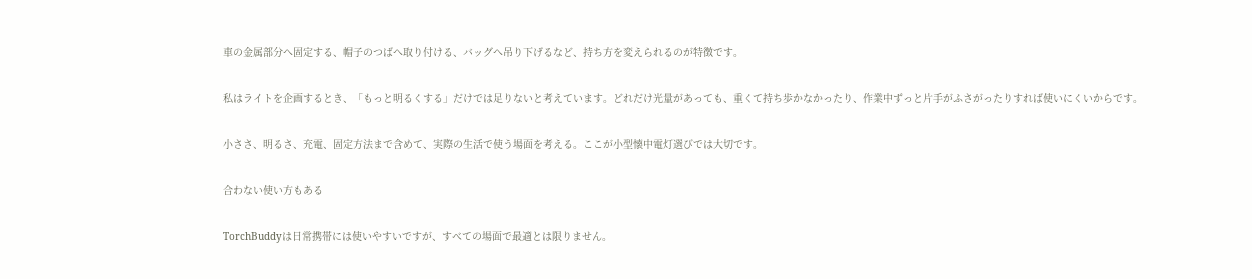車の金属部分へ固定する、帽子のつばへ取り付ける、バッグへ吊り下げるなど、持ち方を変えられるのが特徴です。

私はライトを企画するとき、「もっと明るくする」だけでは足りないと考えています。どれだけ光量があっても、重くて持ち歩かなかったり、作業中ずっと片手がふさがったりすれば使いにくいからです。

小ささ、明るさ、充電、固定方法まで含めて、実際の生活で使う場面を考える。ここが小型懐中電灯選びでは大切です。

合わない使い方もある

TorchBuddyは日常携帯には使いやすいですが、すべての場面で最適とは限りません。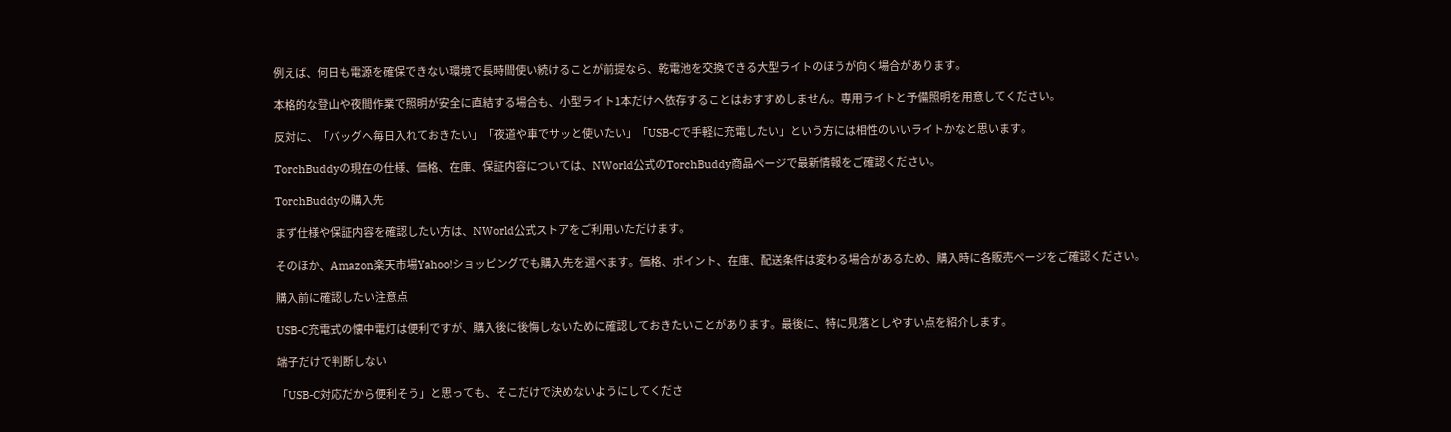例えば、何日も電源を確保できない環境で長時間使い続けることが前提なら、乾電池を交換できる大型ライトのほうが向く場合があります。

本格的な登山や夜間作業で照明が安全に直結する場合も、小型ライト1本だけへ依存することはおすすめしません。専用ライトと予備照明を用意してください。

反対に、「バッグへ毎日入れておきたい」「夜道や車でサッと使いたい」「USB-Cで手軽に充電したい」という方には相性のいいライトかなと思います。

TorchBuddyの現在の仕様、価格、在庫、保証内容については、NWorld公式のTorchBuddy商品ページで最新情報をご確認ください。

TorchBuddyの購入先

まず仕様や保証内容を確認したい方は、NWorld公式ストアをご利用いただけます。

そのほか、Amazon楽天市場Yahoo!ショッピングでも購入先を選べます。価格、ポイント、在庫、配送条件は変わる場合があるため、購入時に各販売ページをご確認ください。

購入前に確認したい注意点

USB-C充電式の懐中電灯は便利ですが、購入後に後悔しないために確認しておきたいことがあります。最後に、特に見落としやすい点を紹介します。

端子だけで判断しない

「USB-C対応だから便利そう」と思っても、そこだけで決めないようにしてくださ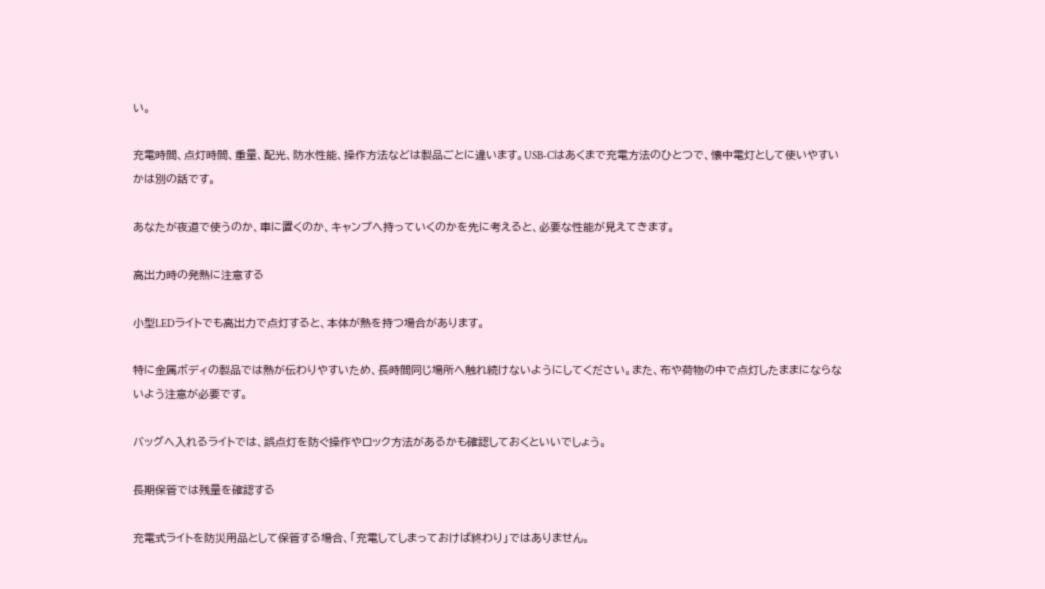い。

充電時間、点灯時間、重量、配光、防水性能、操作方法などは製品ごとに違います。USB-Cはあくまで充電方法のひとつで、懐中電灯として使いやすいかは別の話です。

あなたが夜道で使うのか、車に置くのか、キャンプへ持っていくのかを先に考えると、必要な性能が見えてきます。

高出力時の発熱に注意する

小型LEDライトでも高出力で点灯すると、本体が熱を持つ場合があります。

特に金属ボディの製品では熱が伝わりやすいため、長時間同じ場所へ触れ続けないようにしてください。また、布や荷物の中で点灯したままにならないよう注意が必要です。

バッグへ入れるライトでは、誤点灯を防ぐ操作やロック方法があるかも確認しておくといいでしょう。

長期保管では残量を確認する

充電式ライトを防災用品として保管する場合、「充電してしまっておけば終わり」ではありません。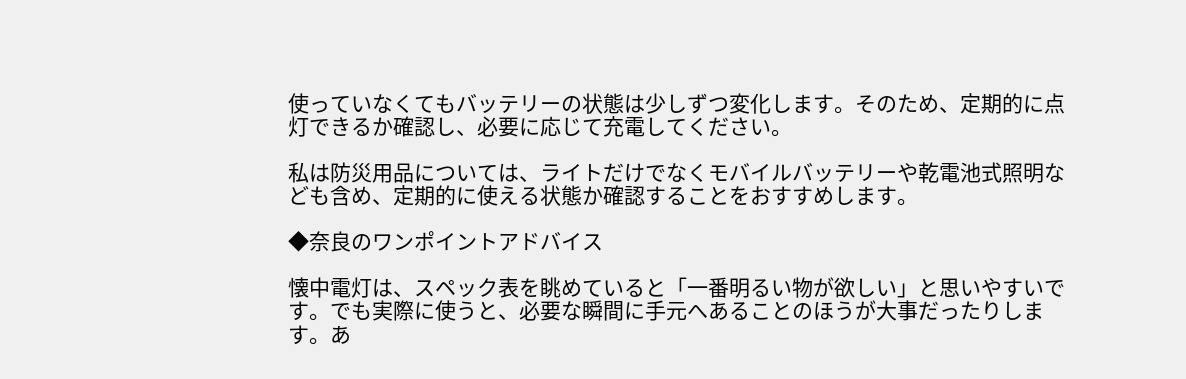使っていなくてもバッテリーの状態は少しずつ変化します。そのため、定期的に点灯できるか確認し、必要に応じて充電してください。

私は防災用品については、ライトだけでなくモバイルバッテリーや乾電池式照明なども含め、定期的に使える状態か確認することをおすすめします。

◆奈良のワンポイントアドバイス

懐中電灯は、スペック表を眺めていると「一番明るい物が欲しい」と思いやすいです。でも実際に使うと、必要な瞬間に手元へあることのほうが大事だったりします。あ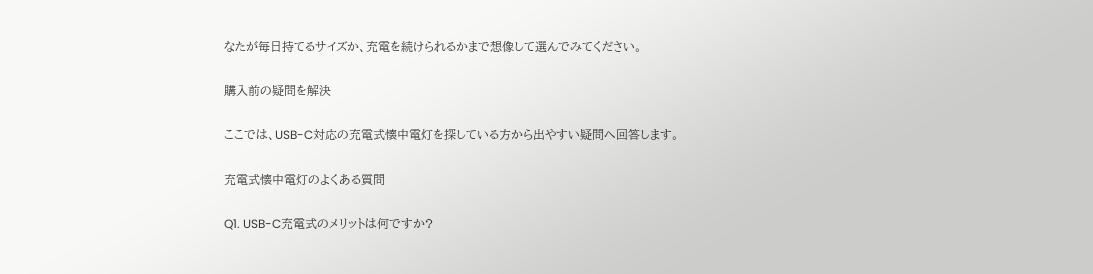なたが毎日持てるサイズか、充電を続けられるかまで想像して選んでみてください。

購入前の疑問を解決

ここでは、USB-C対応の充電式懐中電灯を探している方から出やすい疑問へ回答します。

充電式懐中電灯のよくある質問

Q1. USB-C充電式のメリットは何ですか?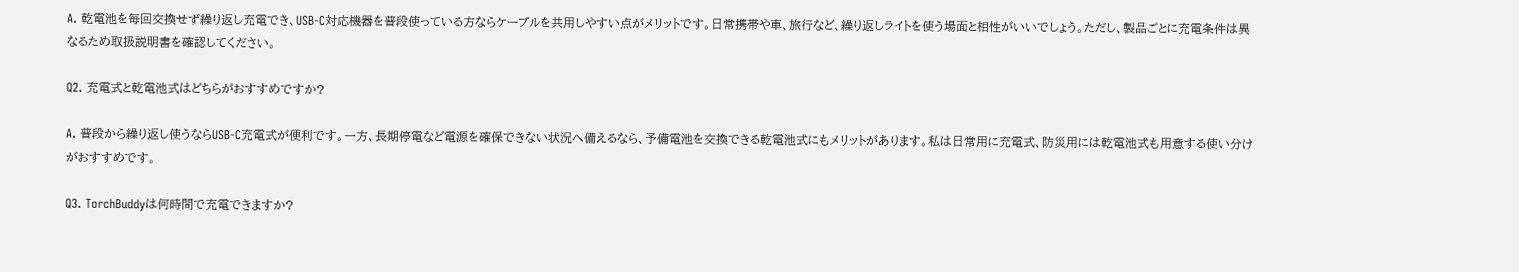A. 乾電池を毎回交換せず繰り返し充電でき、USB-C対応機器を普段使っている方ならケーブルを共用しやすい点がメリットです。日常携帯や車、旅行など、繰り返しライトを使う場面と相性がいいでしょう。ただし、製品ごとに充電条件は異なるため取扱説明書を確認してください。

Q2. 充電式と乾電池式はどちらがおすすめですか?

A. 普段から繰り返し使うならUSB-C充電式が便利です。一方、長期停電など電源を確保できない状況へ備えるなら、予備電池を交換できる乾電池式にもメリットがあります。私は日常用に充電式、防災用には乾電池式も用意する使い分けがおすすめです。

Q3. TorchBuddyは何時間で充電できますか?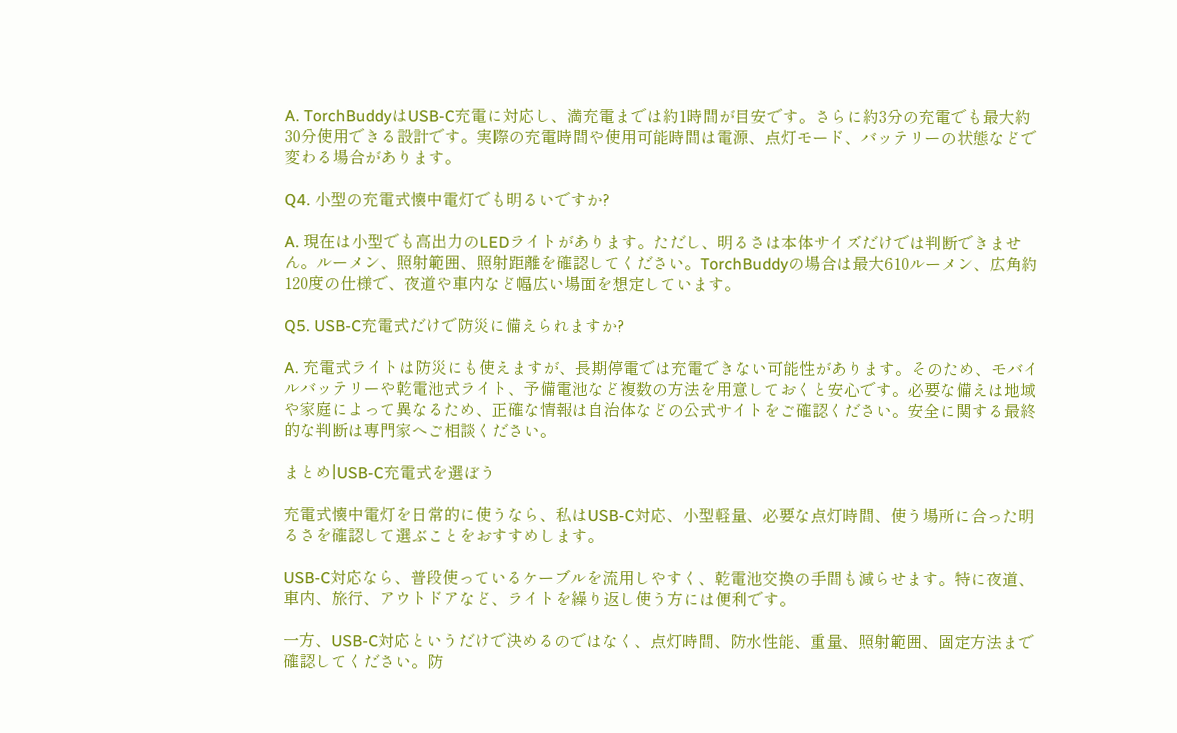A. TorchBuddyはUSB-C充電に対応し、満充電までは約1時間が目安です。さらに約3分の充電でも最大約30分使用できる設計です。実際の充電時間や使用可能時間は電源、点灯モード、バッテリーの状態などで変わる場合があります。

Q4. 小型の充電式懐中電灯でも明るいですか?

A. 現在は小型でも高出力のLEDライトがあります。ただし、明るさは本体サイズだけでは判断できません。ルーメン、照射範囲、照射距離を確認してください。TorchBuddyの場合は最大610ルーメン、広角約120度の仕様で、夜道や車内など幅広い場面を想定しています。

Q5. USB-C充電式だけで防災に備えられますか?

A. 充電式ライトは防災にも使えますが、長期停電では充電できない可能性があります。そのため、モバイルバッテリーや乾電池式ライト、予備電池など複数の方法を用意しておくと安心です。必要な備えは地域や家庭によって異なるため、正確な情報は自治体などの公式サイトをご確認ください。安全に関する最終的な判断は専門家へご相談ください。

まとめ|USB-C充電式を選ぼう

充電式懐中電灯を日常的に使うなら、私はUSB-C対応、小型軽量、必要な点灯時間、使う場所に合った明るさを確認して選ぶことをおすすめします。

USB-C対応なら、普段使っているケーブルを流用しやすく、乾電池交換の手間も減らせます。特に夜道、車内、旅行、アウトドアなど、ライトを繰り返し使う方には便利です。

一方、USB-C対応というだけで決めるのではなく、点灯時間、防水性能、重量、照射範囲、固定方法まで確認してください。防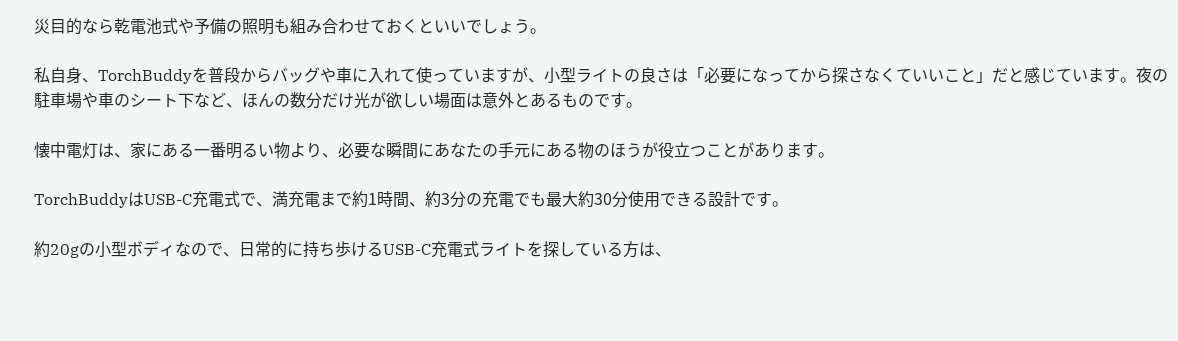災目的なら乾電池式や予備の照明も組み合わせておくといいでしょう。

私自身、TorchBuddyを普段からバッグや車に入れて使っていますが、小型ライトの良さは「必要になってから探さなくていいこと」だと感じています。夜の駐車場や車のシート下など、ほんの数分だけ光が欲しい場面は意外とあるものです。

懐中電灯は、家にある一番明るい物より、必要な瞬間にあなたの手元にある物のほうが役立つことがあります。

TorchBuddyはUSB-C充電式で、満充電まで約1時間、約3分の充電でも最大約30分使用できる設計です。

約20gの小型ボディなので、日常的に持ち歩けるUSB-C充電式ライトを探している方は、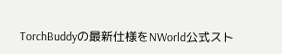TorchBuddyの最新仕様をNWorld公式スト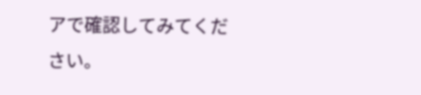アで確認してみてください。